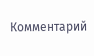Комментарий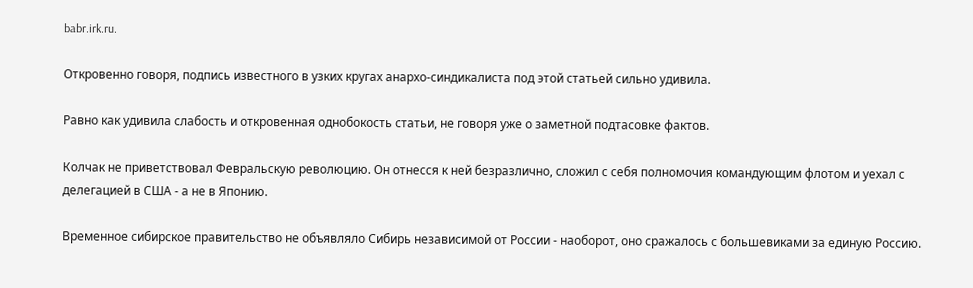babr.irk.ru.

Откровенно говоря, подпись известного в узких кругах анархо-синдикалиста под этой статьей сильно удивила.

Равно как удивила слабость и откровенная однобокость статьи, не говоря уже о заметной подтасовке фактов.

Колчак не приветствовал Февральскую революцию. Он отнесся к ней безразлично, сложил с себя полномочия командующим флотом и уехал с делегацией в США - а не в Японию.

Временное сибирское правительство не объявляло Сибирь независимой от России - наоборот, оно сражалось с большевиками за единую Россию.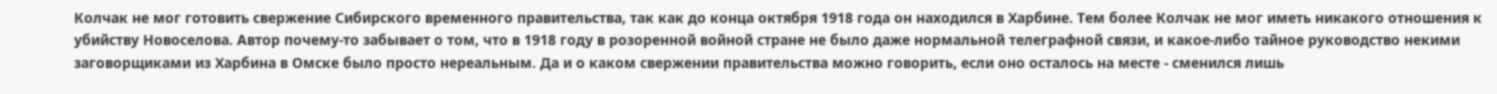Колчак не мог готовить свержение Сибирского временного правительства, так как до конца октября 1918 года он находился в Харбине. Тем более Колчак не мог иметь никакого отношения к убийству Новоселова. Автор почему-то забывает о том, что в 1918 году в розоренной войной стране не было даже нормальной телеграфной связи, и какое-либо тайное руководство некими заговорщиками из Харбина в Омске было просто нереальным. Да и о каком свержении правительства можно говорить, если оно осталось на месте - сменился лишь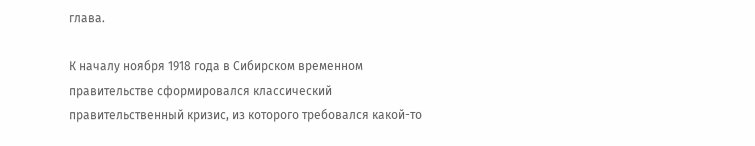глава.

К началу ноября 1918 года в Сибирском временном правительстве сформировался классический правительственный кризис, из которого требовался какой-то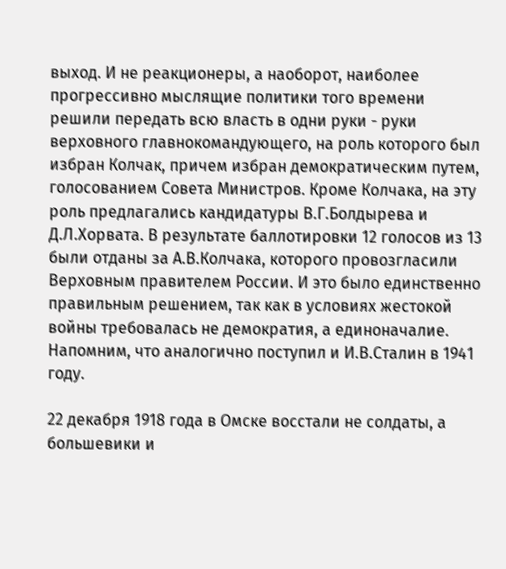выход. И не реакционеры, а наоборот, наиболее прогрессивно мыслящие политики того времени решили передать всю власть в одни руки - руки верховного главнокомандующего, на роль которого был избран Колчак, причем избран демократическим путем, голосованием Совета Министров. Кроме Колчака, на эту роль предлагались кандидатуры В.Г.Болдырева и Д.Л.Хорвата. В результате баллотировки 12 голосов из 13 были отданы за А.В.Колчака, которого провозгласили Верховным правителем России. И это было единственно правильным решением, так как в условиях жестокой войны требовалась не демократия, а единоначалие. Напомним, что аналогично поступил и И.В.Сталин в 1941 году.

22 декабря 1918 года в Омске восстали не солдаты, а большевики и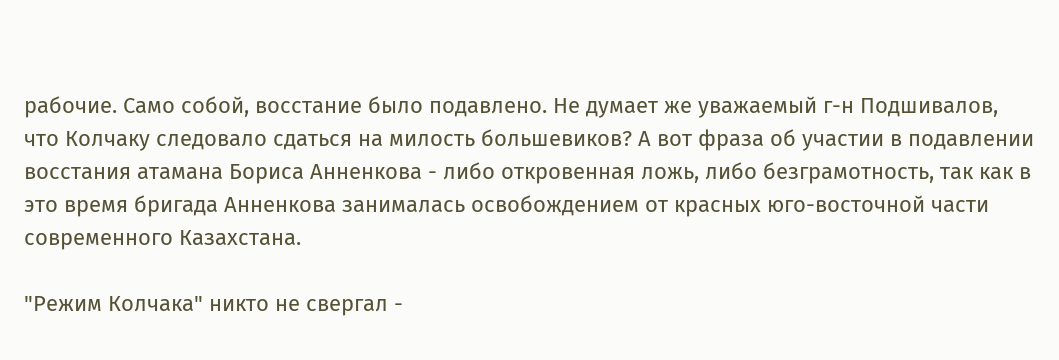рабочие. Само собой, восстание было подавлено. Не думает же уважаемый г-н Подшивалов, что Колчаку следовало сдаться на милость большевиков? А вот фраза об участии в подавлении восстания атамана Бориса Анненкова - либо откровенная ложь, либо безграмотность, так как в это время бригада Анненкова занималась освобождением от красных юго-восточной части современного Казахстана.

"Режим Колчака" никто не свергал -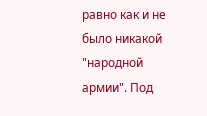равно как и не было никакой "народной армии". Под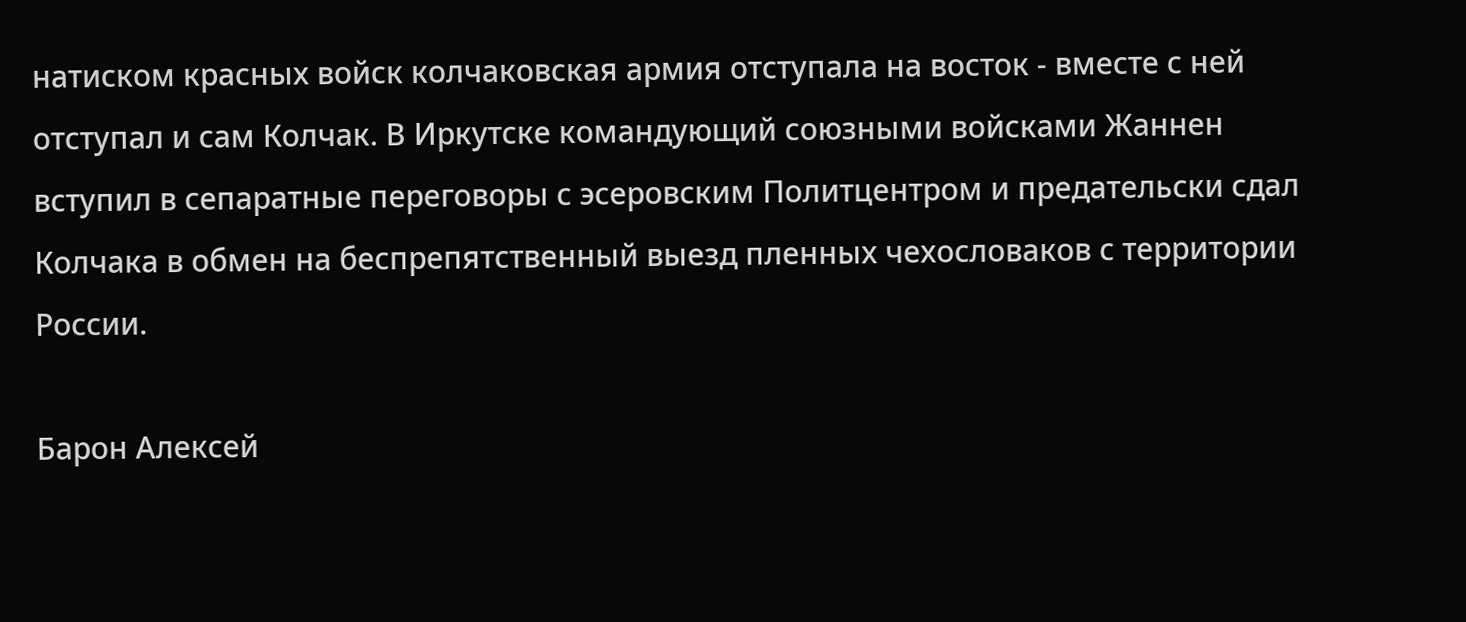натиском красных войск колчаковская армия отступала на восток - вместе с ней отступал и сам Колчак. В Иркутске командующий союзными войсками Жаннен вступил в сепаратные переговоры с эсеровским Политцентром и предательски сдал Колчака в обмен на беспрепятственный выезд пленных чехословаков с территории России.

Барон Алексей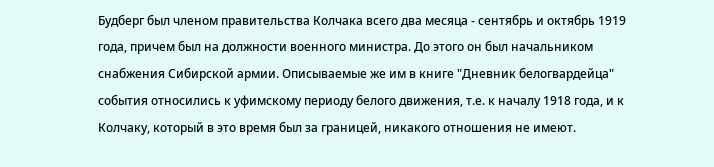Будберг был членом правительства Колчака всего два месяца - сентябрь и октябрь 1919 года, причем был на должности военного министра. До этого он был начальником снабжения Сибирской армии. Описываемые же им в книге "Дневник белогвардейца" события относились к уфимскому периоду белого движения, т.е. к началу 1918 года, и к Колчаку, который в это время был за границей, никакого отношения не имеют.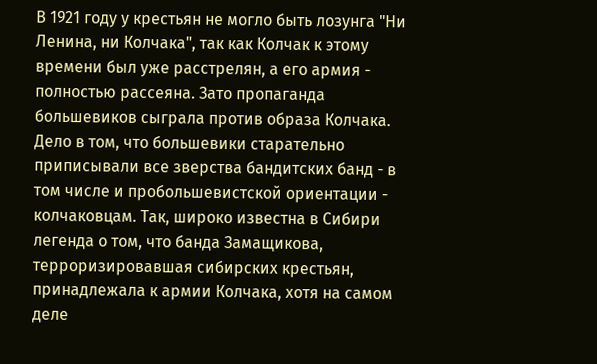В 1921 году у крестьян не могло быть лозунга "Ни Ленина, ни Колчака", так как Колчак к этому времени был уже расстрелян, а его армия - полностью рассеяна. Зато пропаганда большевиков сыграла против образа Колчака. Дело в том, что большевики старательно приписывали все зверства бандитских банд - в том числе и пробольшевистской ориентации - колчаковцам. Так, широко известна в Сибири легенда о том, что банда Замащикова, терроризировавшая сибирских крестьян, принадлежала к армии Колчака, хотя на самом деле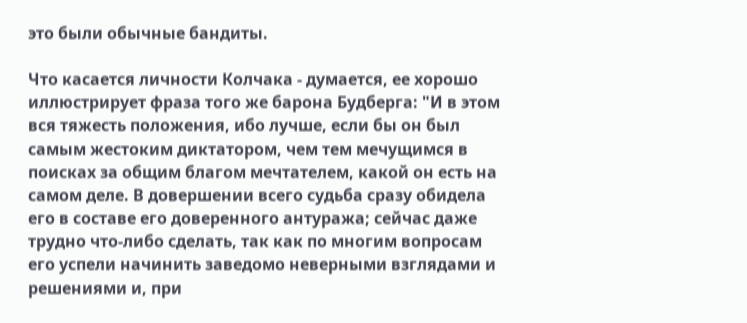это были обычные бандиты.

Что касается личности Колчака - думается, ее хорошо иллюстрирует фраза того же барона Будберга: "И в этом вся тяжесть положения, ибо лучше, если бы он был самым жестоким диктатором, чем тем мечущимся в поисках за общим благом мечтателем, какой он есть на самом деле. В довершении всего судьба сразу обидела его в составе его доверенного антуража; сейчас даже трудно что-либо сделать, так как по многим вопросам его успели начинить заведомо неверными взглядами и решениями и, при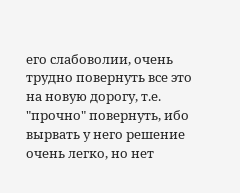его слабоволии, очень трудно повернуть все это на новую дорогу, т.е. "прочно" повернуть, ибо вырвать у него решение очень легко, но нет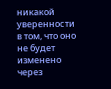никакой уверенности в том, что оно не будет изменено через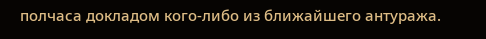полчаса докладом кого-либо из ближайшего антуража.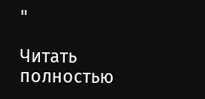"

Читать полностью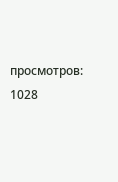просмотров: 1028